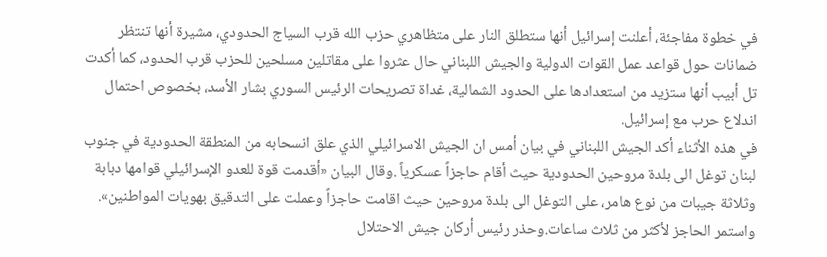في خطوة مفاجئة، أعلنت إسرائيل أنها ستطلق النار على متظاهري حزب الله قرب السياج الحدودي، مشيرة أنها تنتظر ضمانات حول قواعد عمل القوات الدولية والجيش اللبناني حال عثروا على مقاتلين مسلحين للحزب قرب الحدود، كما أكدت تل أبيب أنها ستزيد من استعدادها على الحدود الشمالية، غداة تصريحات الرئيس السوري بشار الأسد، بخصوص احتمال اندلاع حرب مع إسرائيل.
في هذه الأثناء أكد الجيش اللبناني في بيان أمس ان الجيش الاسرائيلي الذي علق انسحابه من المنطقة الحدودية في جنوب لبنان توغل الى بلدة مروحين الحدودية حيث أقام حاجزاً عسكرياً .وقال البيان «أقدمت قوة للعدو الإسرائيلي قوامها دبابة وثلاثة جيبات من نوع هامر، على التوغل الى بلدة مروحين حيث اقامت حاجزاً وعملت على التدقيق بهويات المواطنين».
واستمر الحاجز لأكثر من ثلاث ساعات.وحذر رئيس أركان جيش الاحتلال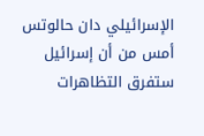الإسرائيلي دان حالوتس أمس من أن إسرائيل ستفرق التظاهرات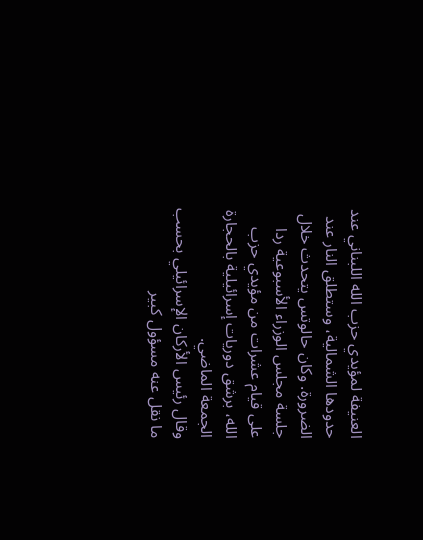العنيفة لمؤيدي حزب الله اللبناني عند حدودها الشمالية، وستطلق النار عند الضرورة. وكان حالوتس يتحدث خلال جلسة مجلس الوزراء الأسبوعية ردا على قيام عشرات من مؤيدي حزب الله، برشق دوريات إسرائيلية بالحجارة الجمعة الماضي.
وقال رئيس الأركان الإسرائيلي بحسب ما نقل عنه مسؤول كبير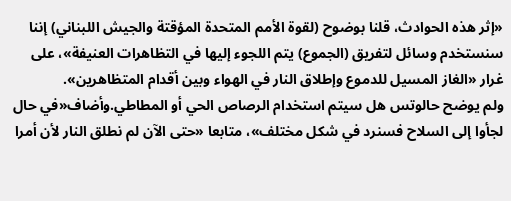«إثر هذه الحوادث، قلنا بوضوح (لقوة الأمم المتحدة المؤقتة والجيش اللبناني) إننا سنستخدم وسائل لتفريق (الجموع) يتم اللجوء إليها في التظاهرات العنيفة»، على غرار «الغاز المسيل للدموع وإطلاق النار في الهواء وبين أقدام المتظاهرين».
ولم يوضح حالوتس هل سيتم استخدام الرصاص الحي أو المطاطي.وأضاف«في حال لجأوا إلى السلاح فسنرد في شكل مختلف»، متابعا «حتى الآن لم نطلق النار لأن أمرا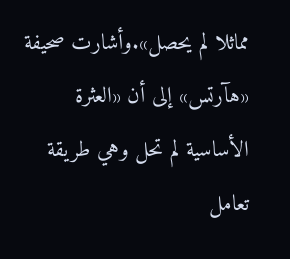مماثلا لم يحصل».وأشارت صحيفة «هآرتس» إلى أن «العثرة الأساسية لم تحل وهي طريقة تعامل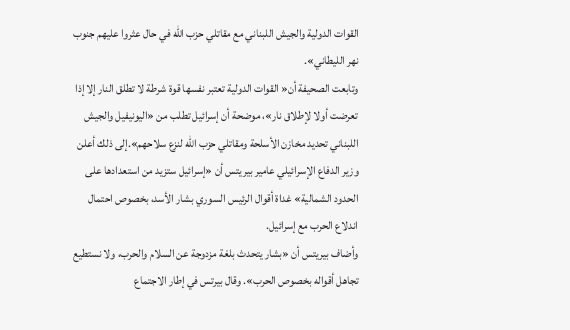القوات الدولية والجيش اللبناني مع مقاتلي حزب الله في حال عثروا عليهم جنوب نهر الليطاني».
وتابعت الصحيفة أن« القوات الدولية تعتبر نفسها قوة شرطة لا تطلق النار إلا إذا تعرضت أولا لإطلاق نار»، موضحة أن إسرائيل تطلب من «اليونيفيل والجيش اللبناني تحديد مخازن الأسلحة ومقاتلي حزب الله لنزع سلاحهم».إلى ذلك أعلن وزير الدفاع الإسرائيلي عامير بيريتس أن «إسرائيل ستزيد من استعدادها على الحدود الشمالية» غداة أقوال الرئيس السوري بشار الأسد، بخصوص احتمال اندلاع الحرب مع إسرائيل.
وأضاف بيريتس أن «بشار يتحدث بلغة مزدوجة عن السلام والحرب، ولا نستطيع تجاهل أقواله بخصوص الحرب». وقال بيرتس في إطار الاجتماع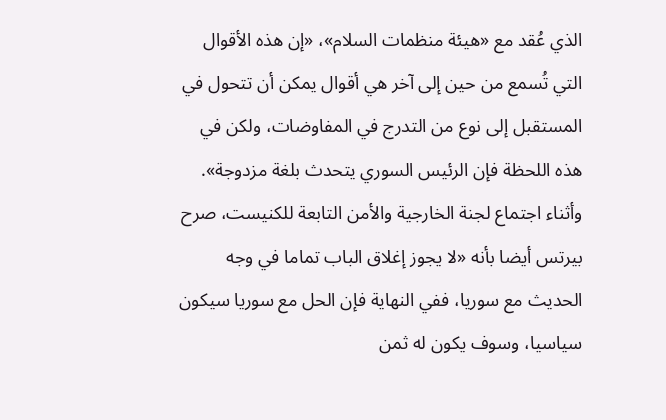الذي عُقد مع «هيئة منظمات السلام»، «إن هذه الأقوال التي تُسمع من حين إلى آخر هي أقوال يمكن أن تتحول في المستقبل إلى نوع من التدرج في المفاوضات، ولكن في هذه اللحظة فإن الرئيس السوري يتحدث بلغة مزدوجة».
وأثناء اجتماع لجنة الخارجية والأمن التابعة للكنيست، صرح بيرتس أيضا بأنه «لا يجوز إغلاق الباب تماما في وجه الحديث مع سوريا، ففي النهاية فإن الحل مع سوريا سيكون سياسيا، وسوف يكون له ثمن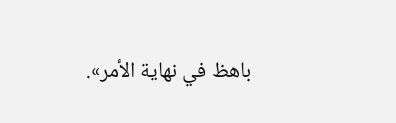باهظ في نهاية الأمر».